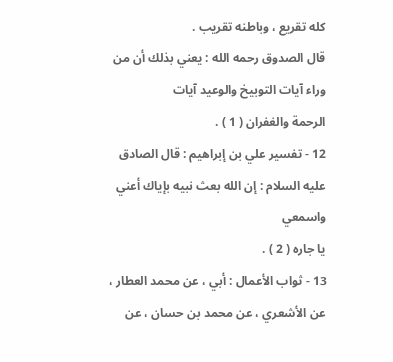كله تقريع ، وباطنه تقريب .
قال الصدوق رحمه الله : يعني بذلك أن من وراء آيات التوبيخ والوعيد آيات
الرحمة والغفران ( 1 ) .
12 - تفسير علي بن إبراهيم : قال الصادق عليه السلام : إن الله بعث نبيه بإياك أعني واسمعي
يا جاره ( 2 ) .
13 - ثواب الأعمال : أبي ، عن محمد العطار ، عن الأشعري ، عن محمد بن حسان ، عن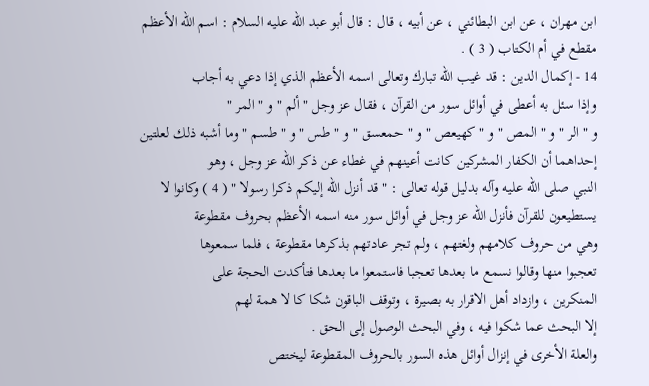ابن مهران ، عن ابن البطائني ، عن أبيه ، قال : قال أبو عبد الله عليه السلام : اسم الله الأعظم
مقطع في أم الكتاب ( 3 ) .
14 - إكمال الدين : قد غيب الله تبارك وتعالى اسمه الأعظم الذي إذا دعي به أجاب
وإذا سئل به أعطى في أوائل سور من القرآن ، فقال عز وجل " ألم " و " المر "
و " الر " و " المص " و " كهيعص " و " حمعسق " و " طس " و " طسم " وما أشبه ذلك لعلتين
إحداهما أن الكفار المشركين كانت أعينهم في غطاء عن ذكر الله عز وجل ، وهو
النبي صلى الله عليه وآله بدليل قوله تعالى : " قد أنزل الله إليكم ذكرا رسولا " ( 4 ) وكانوا لا
يستطيعون للقرآن فأنزل الله عز وجل في أوائل سور منه اسمه الأعظم بحروف مقطوعة
وهي من حروف كلامهم ولغتهم ، ولم تجر عادتهم بذكرها مقطوعة ، فلما سمعوها
تعجبوا منها وقالوا نسمع ما بعدها تعجبا فاستمعوا ما بعدها فتأكدت الحجة على
المنكرين ، وازداد أهل الاقرار به بصيرة ، وتوقف الباقون شكا كا لا همة لهم
إلا البحث عما شكوا فيه ، وفي البحث الوصول إلى الحق .
والعلة الأخرى في إنزال أوائل هذه السور بالحروف المقطوعة ليختص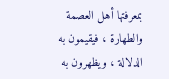بمعرفتها أهل العصمة والطهارة ، فيقيمون به الدلالة ، ويظهرون به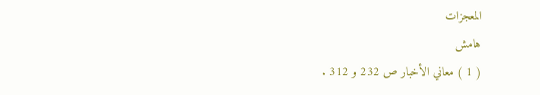المعجزات
هامش
( 1 ) معاني الأخبار ص 232 و 312 .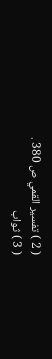( 2 ) تفسير القمي ص 380 .
( 3 ) ثواب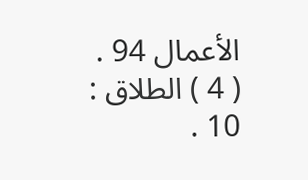الأعمال 94 .
( 4 ) الطلاق : 10 .